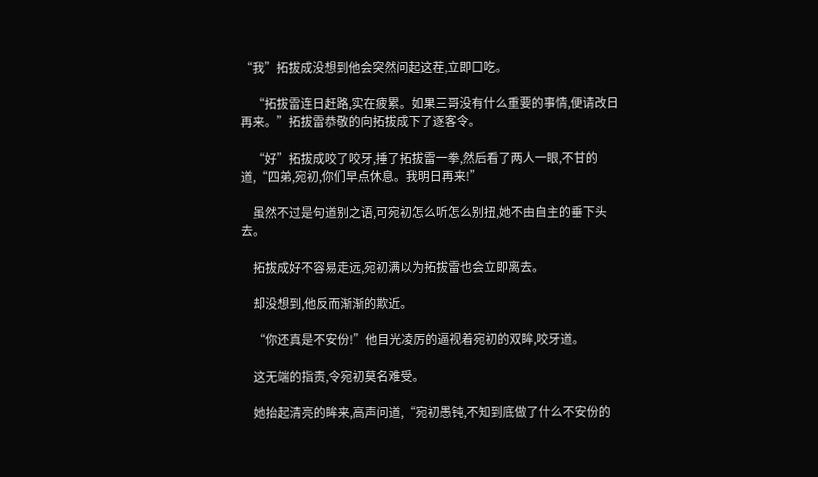“我”拓拔成没想到他会突然问起这茬,立即口吃。

    “拓拔雷连日赶路,实在疲累。如果三哥没有什么重要的事情,便请改日再来。”拓拔雷恭敬的向拓拔成下了逐客令。

    “好”拓拔成咬了咬牙,捶了拓拔雷一拳,然后看了两人一眼,不甘的道,“四弟,宛初,你们早点休息。我明日再来!”

    虽然不过是句道别之语,可宛初怎么听怎么别扭,她不由自主的垂下头去。

    拓拔成好不容易走远,宛初满以为拓拔雷也会立即离去。

    却没想到,他反而渐渐的欺近。

    “你还真是不安份!”他目光凌厉的逼视着宛初的双眸,咬牙道。

    这无端的指责,令宛初莫名难受。

    她抬起清亮的眸来,高声问道,“宛初愚钝,不知到底做了什么不安份的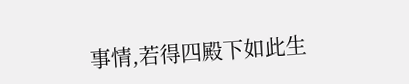事情,若得四殿下如此生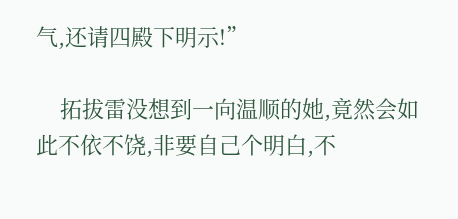气,还请四殿下明示!”

    拓拔雷没想到一向温顺的她,竟然会如此不依不饶,非要自己个明白,不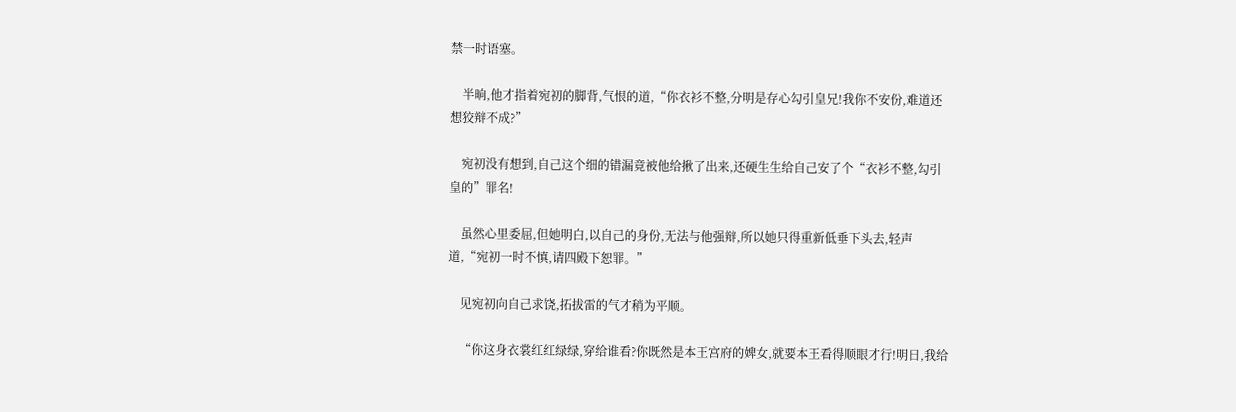禁一时语塞。

    半晌,他才指着宛初的脚背,气恨的道,“你衣衫不整,分明是存心勾引皇兄!我你不安份,难道还想狡辩不成?”

    宛初没有想到,自己这个细的错漏竟被他给揪了出来,还硬生生给自己安了个“衣衫不整,勾引皇的”罪名!

    虽然心里委屈,但她明白,以自己的身份,无法与他强辩,所以她只得重新低垂下头去,轻声道,“宛初一时不慎,请四殿下恕罪。”

    见宛初向自己求饶,拓拔雷的气才稍为平顺。

    “你这身衣裳红红绿绿,穿给谁看?你既然是本王宫府的婢女,就要本王看得顺眼才行!明日,我给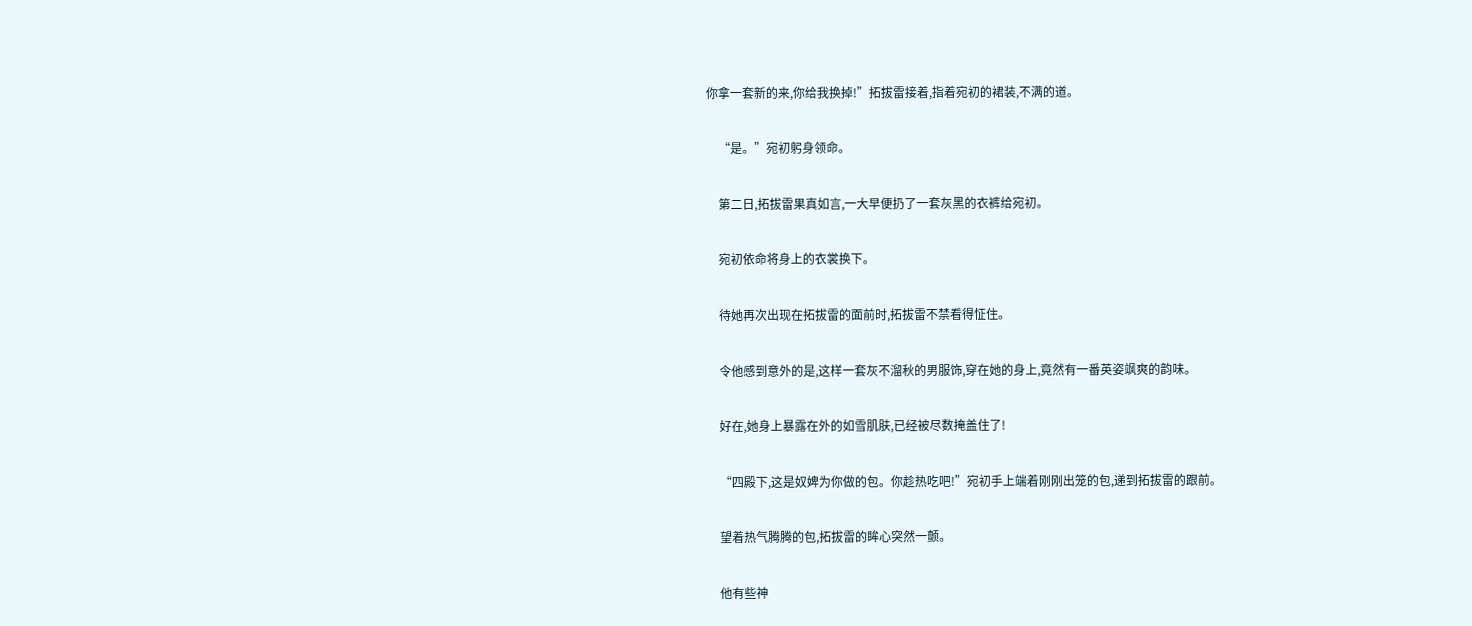你拿一套新的来,你给我换掉!”拓拔雷接着,指着宛初的裙装,不满的道。

    “是。”宛初躬身领命。

    第二日,拓拔雷果真如言,一大早便扔了一套灰黑的衣裤给宛初。

    宛初依命将身上的衣裳换下。

    待她再次出现在拓拔雷的面前时,拓拔雷不禁看得怔住。

    令他感到意外的是,这样一套灰不溜秋的男服饰,穿在她的身上,竟然有一番英姿飒爽的韵味。

    好在,她身上暴露在外的如雪肌肤,已经被尽数掩盖住了!

    “四殿下,这是奴婢为你做的包。你趁热吃吧!”宛初手上端着刚刚出笼的包,递到拓拔雷的跟前。

    望着热气腾腾的包,拓拔雷的眸心突然一颤。

    他有些神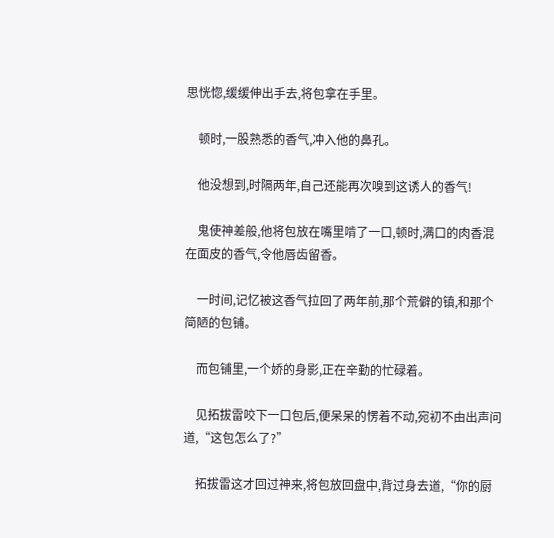思恍惚,缓缓伸出手去,将包拿在手里。

    顿时,一股熟悉的香气,冲入他的鼻孔。

    他没想到,时隔两年,自己还能再次嗅到这诱人的香气!

    鬼使神差般,他将包放在嘴里啃了一口,顿时,满口的肉香混在面皮的香气,令他唇齿留香。

    一时间,记忆被这香气拉回了两年前,那个荒僻的镇,和那个简陋的包铺。

    而包铺里,一个娇的身影,正在辛勤的忙碌着。

    见拓拔雷咬下一口包后,便呆呆的愣着不动,宛初不由出声问道,“这包怎么了?”

    拓拔雷这才回过神来,将包放回盘中,背过身去道,“你的厨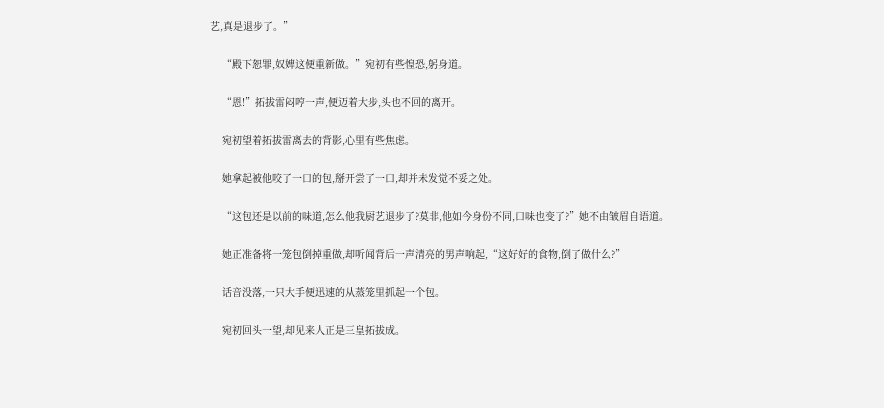艺,真是退步了。”

    “殿下恕罪,奴婢这便重新做。”宛初有些惶恐,躬身道。

    “恩!”拓拔雷闷哼一声,便迈着大步,头也不回的离开。

    宛初望着拓拔雷离去的背影,心里有些焦虑。

    她拿起被他咬了一口的包,掰开尝了一口,却并未发觉不妥之处。

    “这包还是以前的味道,怎么他我厨艺退步了?莫非,他如今身份不同,口味也变了?”她不由皱眉自语道。

    她正准备将一笼包倒掉重做,却听闻背后一声清亮的男声响起,“这好好的食物,倒了做什么?”

    话音没落,一只大手便迅速的从蒸笼里抓起一个包。

    宛初回头一望,却见来人正是三皇拓拔成。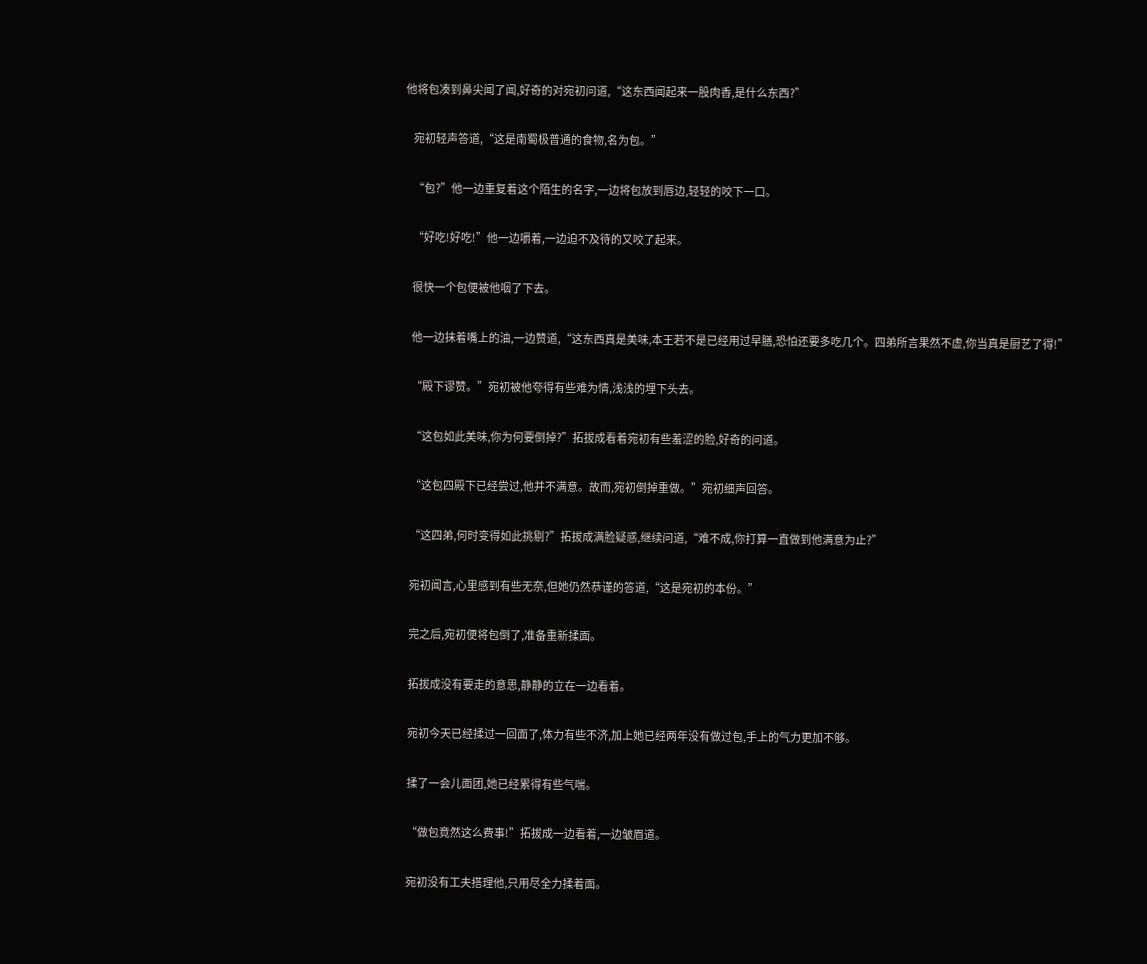他将包凑到鼻尖闻了闻,好奇的对宛初问道,“这东西闻起来一股肉香,是什么东西?”

    宛初轻声答道,“这是南蜀极普通的食物,名为包。”

    “包?”他一边重复着这个陌生的名字,一边将包放到唇边,轻轻的咬下一口。

    “好吃!好吃!”他一边嚼着,一边迫不及待的又咬了起来。

    很快一个包便被他咽了下去。

    他一边抹着嘴上的油,一边赞道,“这东西真是美味,本王若不是已经用过早膳,恐怕还要多吃几个。四弟所言果然不虚,你当真是厨艺了得!”

    “殿下谬赞。”宛初被他夸得有些难为情,浅浅的埋下头去。

    “这包如此美味,你为何要倒掉?”拓拔成看着宛初有些羞涩的脸,好奇的问道。

    “这包四殿下已经尝过,他并不满意。故而,宛初倒掉重做。”宛初细声回答。

    “这四弟,何时变得如此挑剔?”拓拔成满脸疑惑,继续问道,“难不成,你打算一直做到他满意为止?”

    宛初闻言,心里感到有些无奈,但她仍然恭谨的答道,“这是宛初的本份。”

    完之后,宛初便将包倒了,准备重新揉面。

    拓拔成没有要走的意思,静静的立在一边看着。

    宛初今天已经揉过一回面了,体力有些不济,加上她已经两年没有做过包,手上的气力更加不够。

    揉了一会儿面团,她已经累得有些气喘。

    “做包竟然这么费事!”拓拔成一边看着,一边皱眉道。

    宛初没有工夫搭理他,只用尽全力揉着面。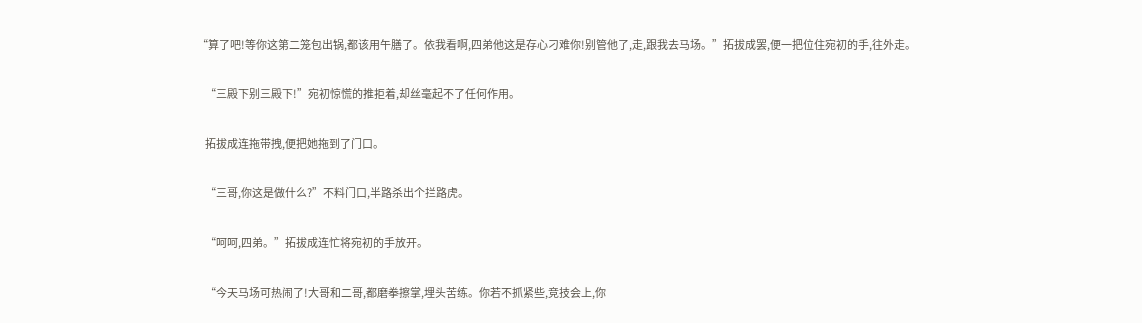“算了吧!等你这第二笼包出锅,都该用午膳了。依我看啊,四弟他这是存心刁难你!别管他了,走,跟我去马场。”拓拔成罢,便一把位住宛初的手,往外走。

    “三殿下别三殿下!”宛初惊慌的推拒着,却丝毫起不了任何作用。

    拓拔成连拖带拽,便把她拖到了门口。

    “三哥,你这是做什么?”不料门口,半路杀出个拦路虎。

    “呵呵,四弟。”拓拔成连忙将宛初的手放开。

    “今天马场可热闹了!大哥和二哥,都磨拳擦掌,埋头苦练。你若不抓紧些,竞技会上,你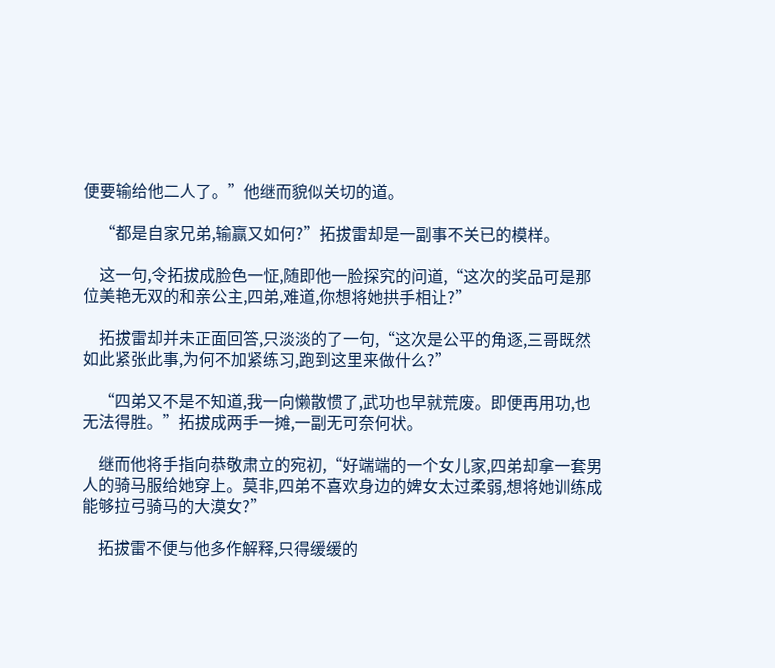便要输给他二人了。”他继而貌似关切的道。

    “都是自家兄弟,输赢又如何?”拓拔雷却是一副事不关已的模样。

    这一句,令拓拔成脸色一怔,随即他一脸探究的问道,“这次的奖品可是那位美艳无双的和亲公主,四弟,难道,你想将她拱手相让?”

    拓拔雷却并未正面回答,只淡淡的了一句,“这次是公平的角逐,三哥既然如此紧张此事,为何不加紧练习,跑到这里来做什么?”

    “四弟又不是不知道,我一向懒散惯了,武功也早就荒废。即便再用功,也无法得胜。”拓拔成两手一摊,一副无可奈何状。

    继而他将手指向恭敬肃立的宛初,“好端端的一个女儿家,四弟却拿一套男人的骑马服给她穿上。莫非,四弟不喜欢身边的婢女太过柔弱,想将她训练成能够拉弓骑马的大漠女?”

    拓拔雷不便与他多作解释,只得缓缓的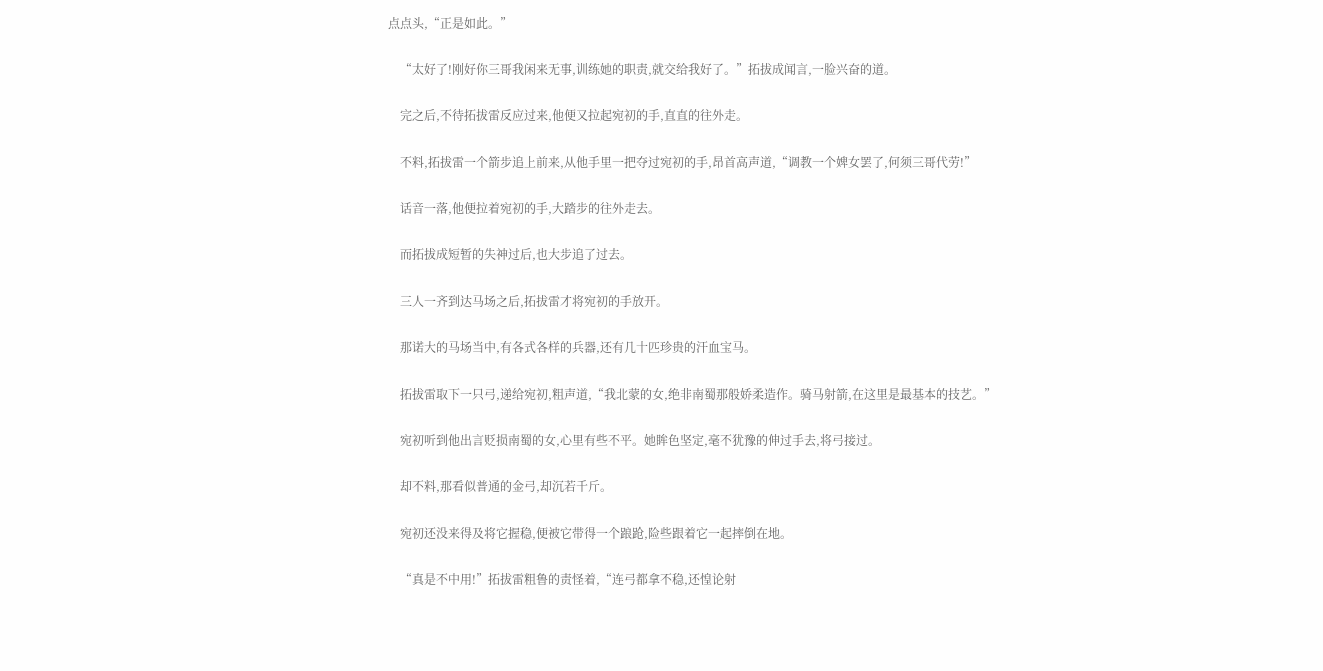点点头,“正是如此。”

    “太好了!刚好你三哥我闲来无事,训练她的职责,就交给我好了。”拓拔成闻言,一脸兴奋的道。

    完之后,不待拓拔雷反应过来,他便又拉起宛初的手,直直的往外走。

    不料,拓拔雷一个箭步追上前来,从他手里一把夺过宛初的手,昂首高声道,“调教一个婢女罢了,何须三哥代劳!”

    话音一落,他便拉着宛初的手,大踏步的往外走去。

    而拓拔成短暂的失神过后,也大步追了过去。

    三人一齐到达马场之后,拓拔雷才将宛初的手放开。

    那诺大的马场当中,有各式各样的兵器,还有几十匹珍贵的汗血宝马。

    拓拔雷取下一只弓,递给宛初,粗声道,“我北蒙的女,绝非南蜀那般娇柔造作。骑马射箭,在这里是最基本的技艺。”

    宛初听到他出言贬损南蜀的女,心里有些不平。她眸色坚定,毫不犹豫的伸过手去,将弓接过。

    却不料,那看似普通的金弓,却沉若千斤。

    宛初还没来得及将它握稳,便被它带得一个踉跄,险些跟着它一起摔倒在地。

    “真是不中用!”拓拔雷粗鲁的责怪着,“连弓都拿不稳,还惶论射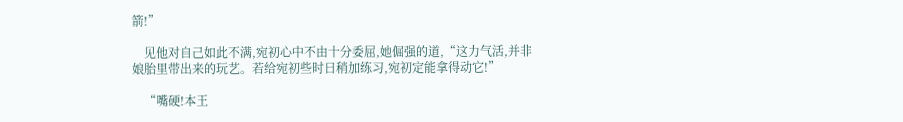箭!”

    见他对自己如此不满,宛初心中不由十分委屈,她倔强的道,“这力气活,并非娘胎里带出来的玩艺。若给宛初些时日稍加练习,宛初定能拿得动它!”

    “嘴硬!本王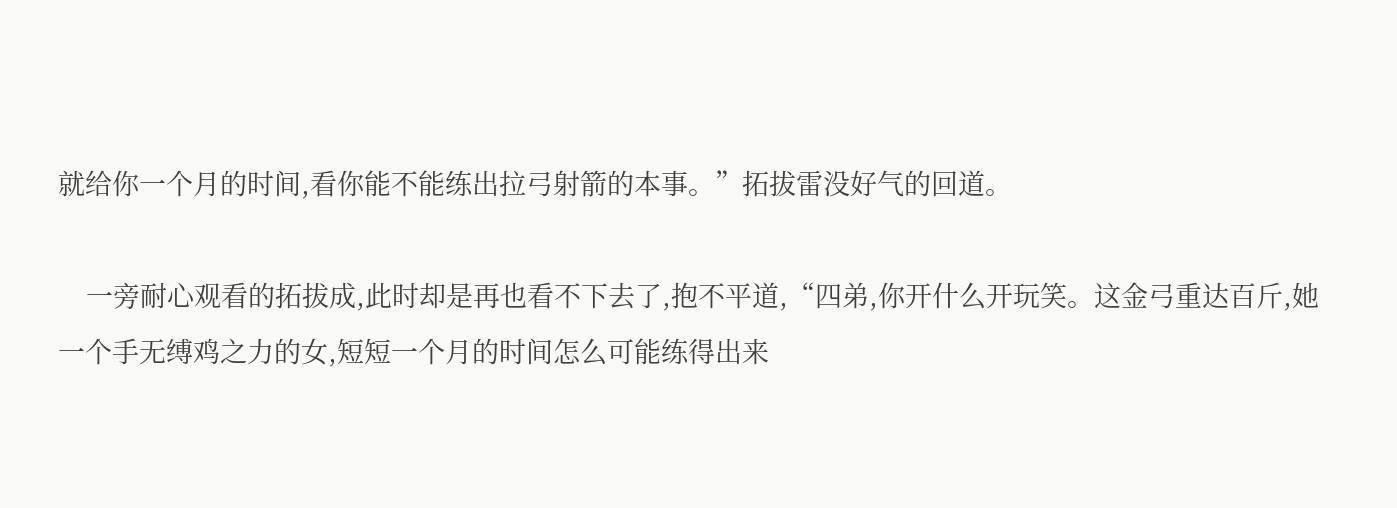就给你一个月的时间,看你能不能练出拉弓射箭的本事。”拓拔雷没好气的回道。

    一旁耐心观看的拓拔成,此时却是再也看不下去了,抱不平道,“四弟,你开什么开玩笑。这金弓重达百斤,她一个手无缚鸡之力的女,短短一个月的时间怎么可能练得出来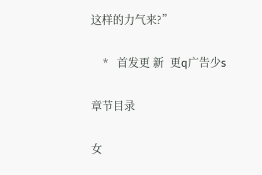这样的力气来?”

    *   首发更 新  更q广告少s

章节目录

女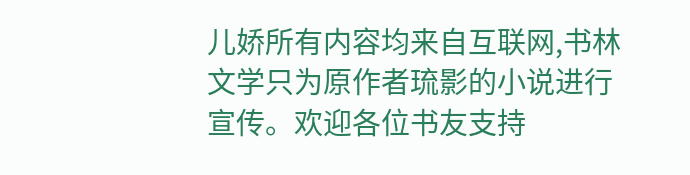儿娇所有内容均来自互联网,书林文学只为原作者琉影的小说进行宣传。欢迎各位书友支持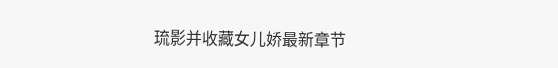琉影并收藏女儿娇最新章节